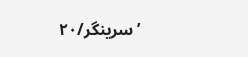’سرینگر/۲۰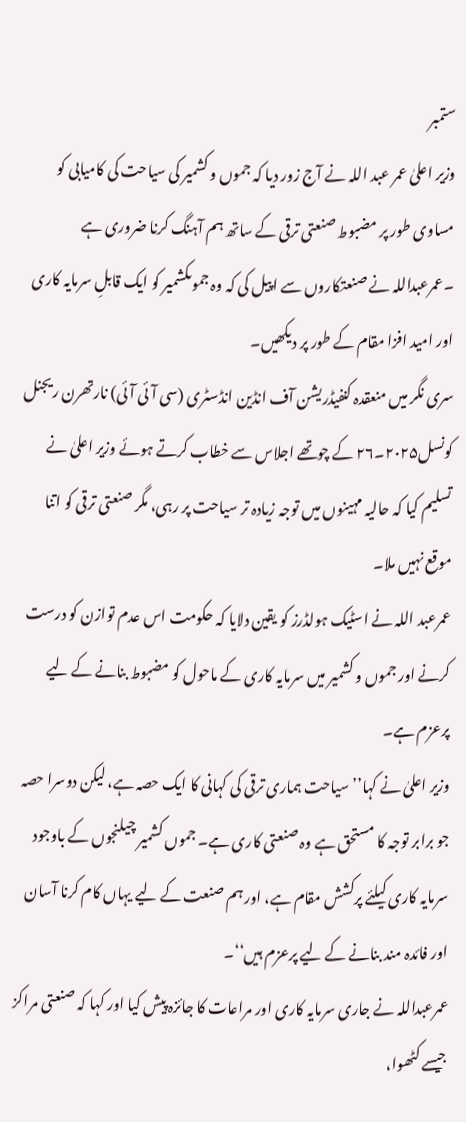ستمبر
وزیر اعلیٰ عمر عبد اللہ نے آج زور دیا کہ جموں و کشمیر کی سیاحت کی کامیابی کو مساوی طور پر مضبوط صنعتی ترقی کے ساتھ ہم آہنگ کرنا ضروری ہے ۔عمرعبداللہ نے صنعتکاروں سے اپیل کی کہ وہ جموںکشمیر کو ایک قابلِ سرمایہ کاری اور امید افزا مقام کے طور پر دیکھیں۔
سری نگر میں منعقدہ کنفیڈریشن آف انڈین انڈسٹری (سی آئی آئی) نارتھرن ریجنل کونسل۲۰۲۵۔۲۶ کے چوتھے اجلاس سے خطاب کرتے ہوئے وزیر اعلیٰ نے تسلیم کیا کہ حالیہ مہینوں میں توجہ زیادہ تر سیاحت پر رہی، مگر صنعتی ترقی کو اتنا موقع نہیں ملا۔
عمرعبد اللہ نے اسٹیک ہولڈرز کو یقین دلایا کہ حکومت اس عدم توازن کو درست کرنے اور جموں و کشمیر میں سرمایہ کاری کے ماحول کو مضبوط بنانے کے لیے پرعزم ہے۔
وزیر اعلیٰ نے کہا’’سیاحت ہماری ترقی کی کہانی کا ایک حصہ ہے، لیکن دوسرا حصہ جو برابر توجہ کا مستحق ہے وہ صنعتی کاری ہے۔ جموں کشمیر چیلنجوں کے باوجود سرمایہ کاری کیلئے پرکشش مقام ہے، اور ہم صنعت کے لیے یہاں کام کرنا آسان اور فائدہ مند بنانے کے لیے پرعزم ہیں‘‘۔
عمرعبداللہ نے جاری سرمایہ کاری اور مراعات کا جائزہ پیش کیا اور کہا کہ صنعتی مراکز جیسے کٹھوا،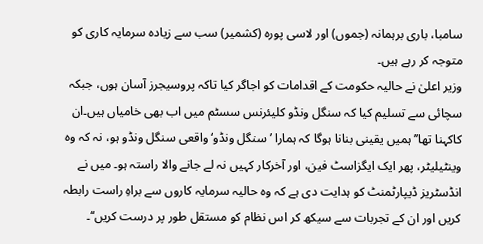سامبا، باری برہمانہ (جموں) اور لاسی پورہ (کشمیر) سب سے زیادہ سرمایہ کاری کو متوجہ کر رہے ہیں۔
وزیر اعلیٰ نے حالیہ حکومت کے اقدامات کو اجاگر کیا تاکہ پروسیجرز آسان ہوں، جبکہ سچائی سے تسلیم کیا کہ سنگل ونڈو کلیئرنس سسٹم میں اب بھی خامیاں ہیں۔ان کاکہنا تھا’’ہمیں یقینی بنانا ہوگا کہ ہمارا ’سنگل ونڈو‘ واقعی سنگل ونڈو ہو، نہ کہ وہ وینٹیلیٹر، پھر ایک ایگزاسٹ فین، اور آخرکار کہیں نہ لے جانے والا راستہ ہو۔ میں نے انڈسٹریز ڈیپارٹمنٹ کو ہدایت دی ہے کہ وہ حالیہ سرمایہ کاروں سے براہِ راست رابطہ کریں اور ان کے تجربات سے سیکھ کر اس نظام کو مستقل طور پر درست کریں‘‘۔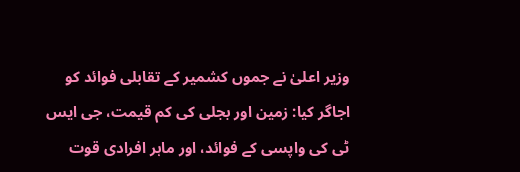وزیر اعلیٰ نے جموں کشمیر کے تقابلی فوائد کو اجاگر کیا: زمین اور بجلی کی کم قیمت، جی ایس ٹی کی واپسی کے فوائد، اور ماہر افرادی قوت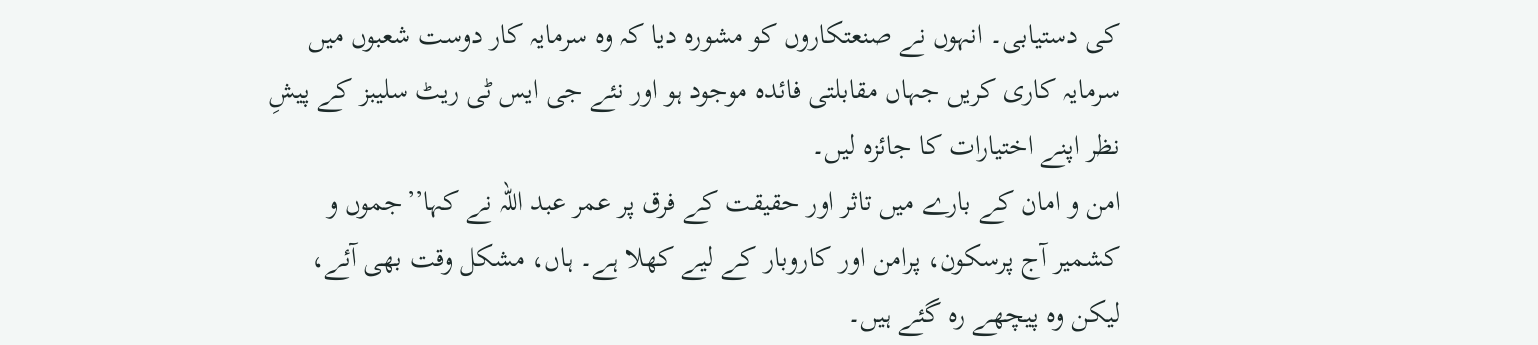کی دستیابی۔ انہوں نے صنعتکاروں کو مشورہ دیا کہ وہ سرمایہ کار دوست شعبوں میں سرمایہ کاری کریں جہاں مقابلتی فائدہ موجود ہو اور نئے جی ایس ٹی ریٹ سلیبز کے پیشِ نظر اپنے اختیارات کا جائزہ لیں۔
امن و امان کے بارے میں تاثر اور حقیقت کے فرق پر عمر عبد اللہ نے کہا’’جموں و کشمیر آج پرسکون، پرامن اور کاروبار کے لیے کھلا ہے۔ ہاں، مشکل وقت بھی آئے، لیکن وہ پیچھے رہ گئے ہیں۔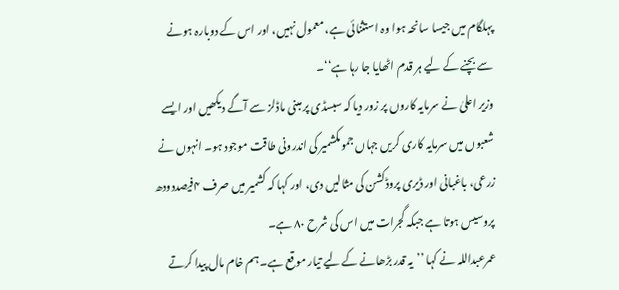پہلگام میں جیسا سانحہ ہوا وہ استثنائی ہے، معمول نہیں، اور اس کے دوبارہ ہونے سے بچنے کے لیے ہر قدم اٹھایا جا رہا ہے‘‘۔
وزیر اعلیٰ نے سرمایہ کاروں پر زور دیا کہ سبسڈی پر مبنی ماڈلز سے آگے دیکھیں اور ایسے شعبوں میں سرمایہ کاری کریں جہاں جموںکشمیر کی اندرونی طاقت موجود ہو۔ انہوں نے زرعی، باغبانی اور ڈیری پروڈکشن کی مثالیں دی، اور کہا کہ کشمیر میں صرف ۴فیصددودھ پروسیس ہوتا ہے جبکہ گجرات میں اس کی شرح ۸۰ ہے۔
عمرعبداللہ نے کہا ’’یہ قدر بڑھانے کے لیے تیار موقع ہے۔ ہم خام مال پیدا کرتے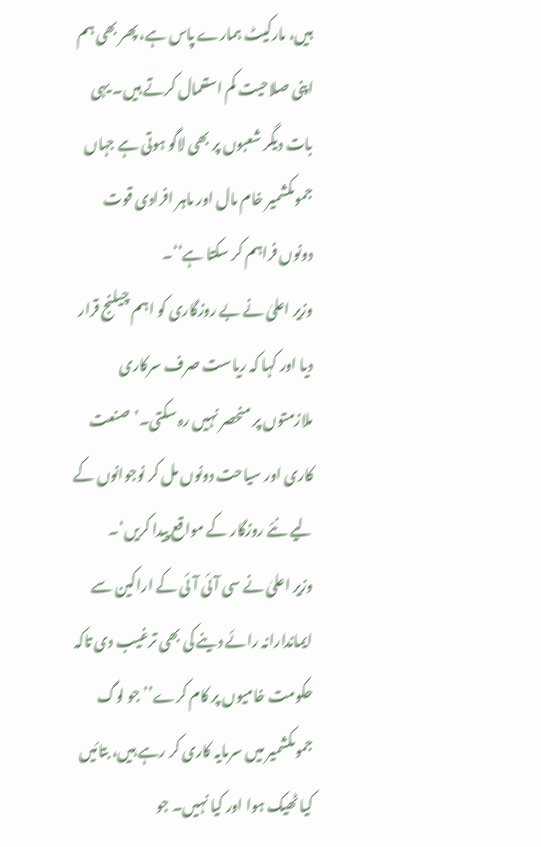ہیں، مارکیٹ ہمارے پاس ہے، پھر بھی ہم اپنی صلاحیت کم استعمال کرتے ہیں۔ یہی بات دیگر شعبوں پر بھی لاگو ہوتی ہے جہاں جموںکشمیر خام مال اور ماہر افرادی قوت دونوں فراہم کر سکتا ہے‘‘۔
وزیر اعلیٰ نے بے روزگاری کو اہم چیلنج قرار دیا اور کہا کہ ریاست صرف سرکاری ملازمتوں پر منحصر نہیں رہ سکتی۔’صنعت کاری اور سیاحت دونوں مل کر نوجوانوں کے لیے نئے روزگار کے مواقع پیدا کریں‘۔
وزیر اعلیٰ نے سی آئی آئی کے اراکین سے ایماندارانہ رائے دینے کی بھی ترغیب دی تاکہ حکومت خامیوں پر کام کرے’’جو لوگ جموںکشمیر میں سرمایہ کاری کر رہے ہیں، بتائیں کیا ٹھیک ہوا اور کیا نہیں۔ جو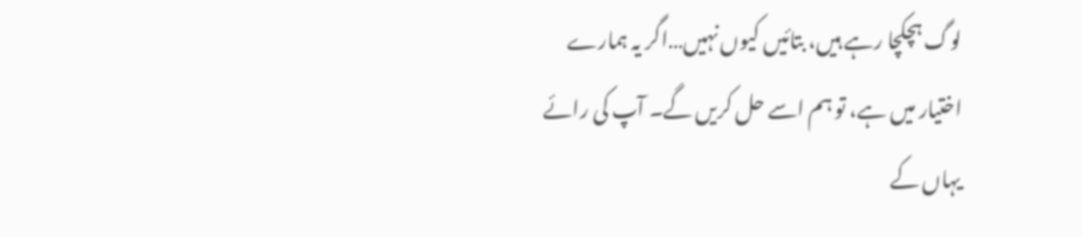لوگ ہچکچا رہے ہیں، بتائیں کیوں نہیں…اگر یہ ہمارے اختیار میں ہے، تو ہم اسے حل کریں گے۔ آپ کی رائے یہاں کے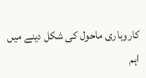کاروباری ماحول کی شکل دینے میں اہم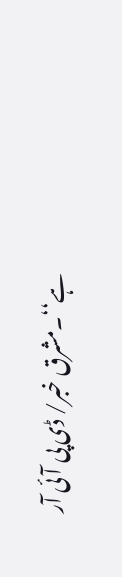ہے‘‘۔مشرق خبر/ ڈی پی آئی آر